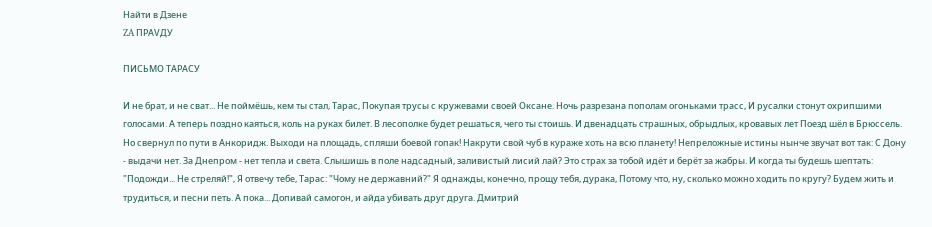Найти в Дзене
ZA ПРАVДУ

ПИСЬМО ТАРАСУ

И не брат, и не сват... Не поймёшь, кем ты стал, Тарас, Покупая трусы с кружевами своей Оксане. Ночь разрезана пополам огоньками трасс, И русалки стонут охрипшими голосами. А теперь поздно каяться, коль на руках билет. В лесополке будет решаться, чего ты стоишь. И двенадцать страшных, обрыдлых, кровавых лет Поезд шёл в Брюссель. Но свернул по пути в Анкоридж. Выходи на площадь, спляши боевой гопак! Накрути свой чуб в кураже хоть на всю планету! Непреложные истины нынче звучат вот так: С Дону - выдачи нет. За Днепром - нет тепла и света. Слышишь в поле надсадный, заливистый лисий лай? Это страх за тобой идёт и берёт за жабры. И когда ты будешь шептать: "Подожди... Не стреляй!", Я отвечу тебе, Тарас: "Чому не державний?" Я однажды, конечно, прощу тебя, дурака, Потому что, ну, сколько можно ходить по кругу? Будем жить и трудиться, и песни петь. А пока... Допивай самогон, и айда убивать друг друга. Дмитрий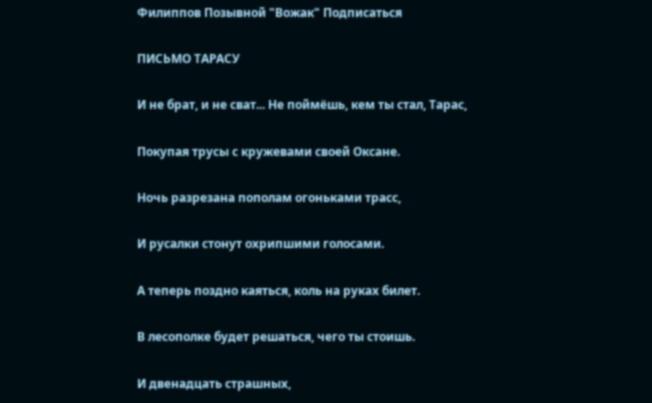Филиппов Позывной "Вожак" Подписаться

ПИСЬМО ТАРАСУ

И не брат, и не сват... Не поймёшь, кем ты стал, Тарас,

Покупая трусы с кружевами своей Оксане.

Ночь разрезана пополам огоньками трасс,

И русалки стонут охрипшими голосами.

А теперь поздно каяться, коль на руках билет.

В лесополке будет решаться, чего ты стоишь.

И двенадцать страшных,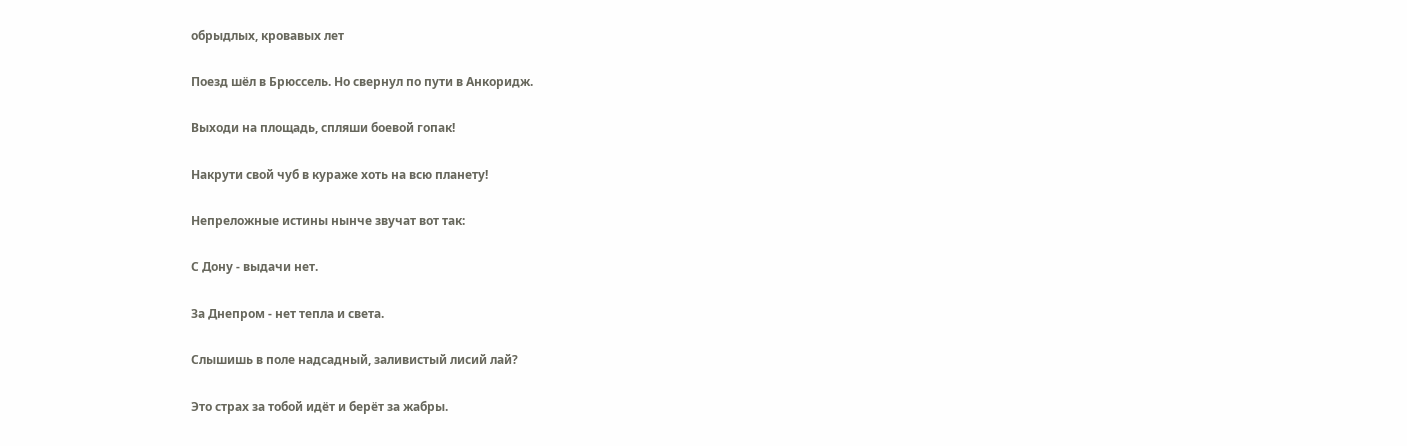обрыдлых, кровавых лет

Поезд шёл в Брюссель. Но свернул по пути в Анкоридж.

Выходи на площадь, спляши боевой гопак!

Накрути свой чуб в кураже хоть на всю планету!

Непреложные истины нынче звучат вот так:

С Дону - выдачи нет.

За Днепром - нет тепла и света.

Слышишь в поле надсадный, заливистый лисий лай?

Это страх за тобой идёт и берёт за жабры.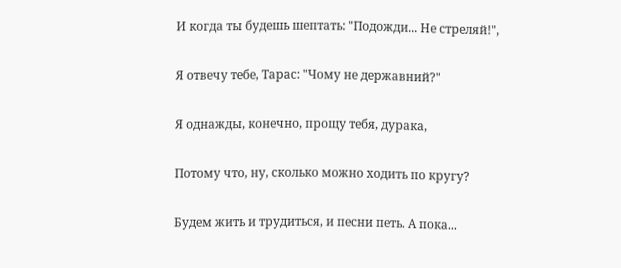И когда ты будешь шептать: "Подожди... Не стреляй!",

Я отвечу тебе, Тарас: "Чому не державний?"

Я однажды, конечно, прощу тебя, дурака,

Потому что, ну, сколько можно ходить по кругу?

Будем жить и трудиться, и песни петь. А пока...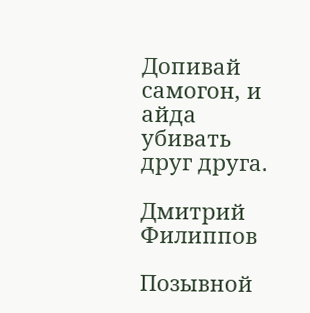Допивай самогон, и айда убивать друг друга.

Дмитрий Филиппов

Позывной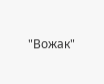"Вожак"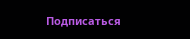Подписаться